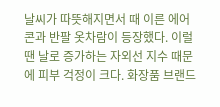날씨가 따뜻해지면서 때 이른 에어콘과 반팔 옷차람이 등장했다. 이럴 땐 날로 증가하는 자외선 지수 때문에 피부 걱정이 크다. 화장품 브랜드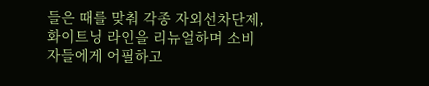들은 때를 맞춰 각종 자외선차단제, 화이트닝 라인을 리뉴얼하며 소비자들에게 어필하고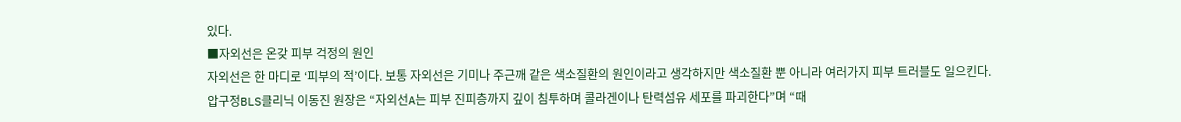있다.
■자외선은 온갖 피부 걱정의 원인
자외선은 한 마디로 ‘피부의 적’이다. 보통 자외선은 기미나 주근깨 같은 색소질환의 원인이라고 생각하지만 색소질환 뿐 아니라 여러가지 피부 트러블도 일으킨다.
압구정BLS클리닉 이동진 원장은 “자외선A는 피부 진피층까지 깊이 침투하며 콜라겐이나 탄력섬유 세포를 파괴한다”며 “때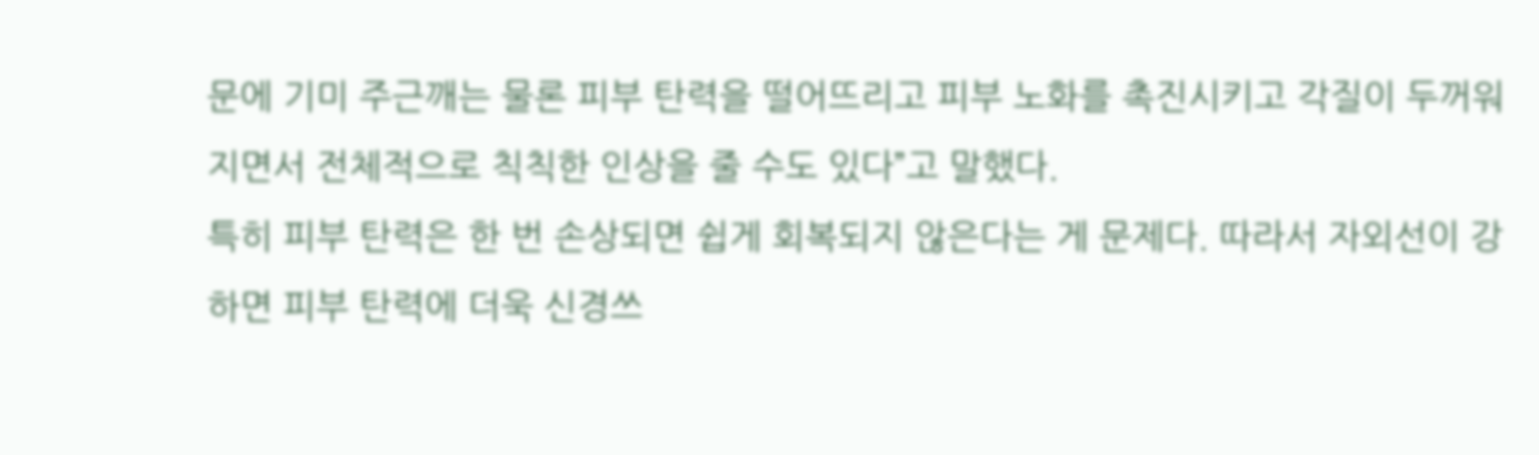문에 기미 주근깨는 물론 피부 탄력을 떨어뜨리고 피부 노화를 촉진시키고 각질이 두꺼워지면서 전체적으로 칙칙한 인상을 줄 수도 있다”고 말했다.
특히 피부 탄력은 한 번 손상되면 쉽게 회복되지 않은다는 게 문제다. 따라서 자외선이 강하면 피부 탄력에 더욱 신경쓰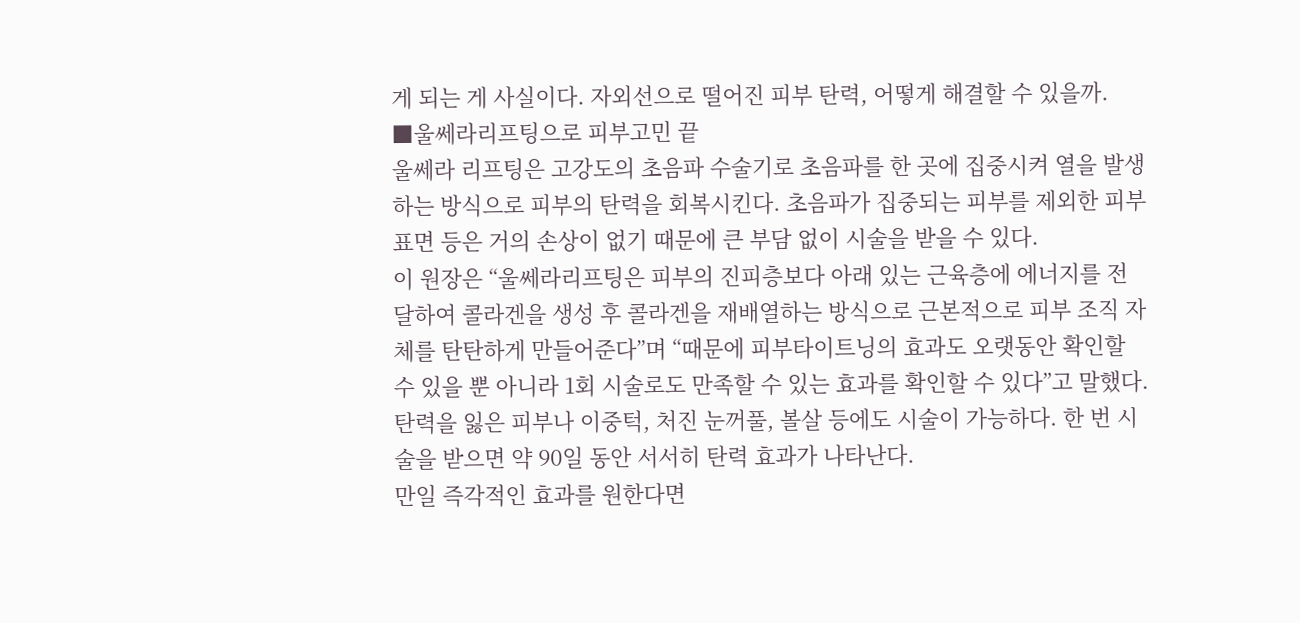게 되는 게 사실이다. 자외선으로 떨어진 피부 탄력, 어떻게 해결할 수 있을까.
■울쎄라리프팅으로 피부고민 끝
울쎄라 리프팅은 고강도의 초음파 수술기로 초음파를 한 곳에 집중시켜 열을 발생하는 방식으로 피부의 탄력을 회복시킨다. 초음파가 집중되는 피부를 제외한 피부 표면 등은 거의 손상이 없기 때문에 큰 부담 없이 시술을 받을 수 있다.
이 원장은 “울쎄라리프팅은 피부의 진피층보다 아래 있는 근육층에 에너지를 전달하여 콜라겐을 생성 후 콜라겐을 재배열하는 방식으로 근본적으로 피부 조직 자체를 탄탄하게 만들어준다”며 “때문에 피부타이트닝의 효과도 오랫동안 확인할 수 있을 뿐 아니라 1회 시술로도 만족할 수 있는 효과를 확인할 수 있다”고 말했다.
탄력을 잃은 피부나 이중턱, 처진 눈꺼풀, 볼살 등에도 시술이 가능하다. 한 번 시술을 받으면 약 90일 동안 서서히 탄력 효과가 나타난다.
만일 즉각적인 효과를 원한다면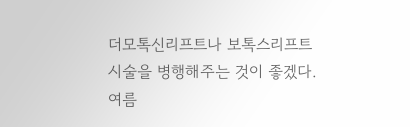더모톡신리프트나 보톡스리프트 시술을 병행해주는 것이 좋겠다.여름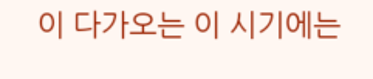이 다가오는 이 시기에는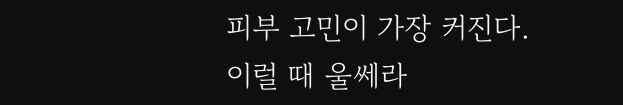피부 고민이 가장 커진다.
이럴 때 울쎄라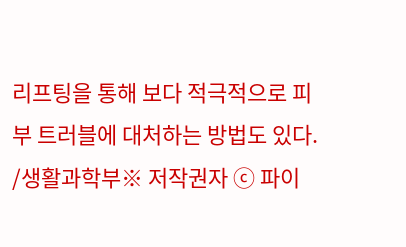리프팅을 통해 보다 적극적으로 피부 트러블에 대처하는 방법도 있다. /생활과학부※ 저작권자 ⓒ 파이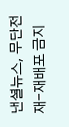낸셜뉴스, 무단전재-재배포 금지